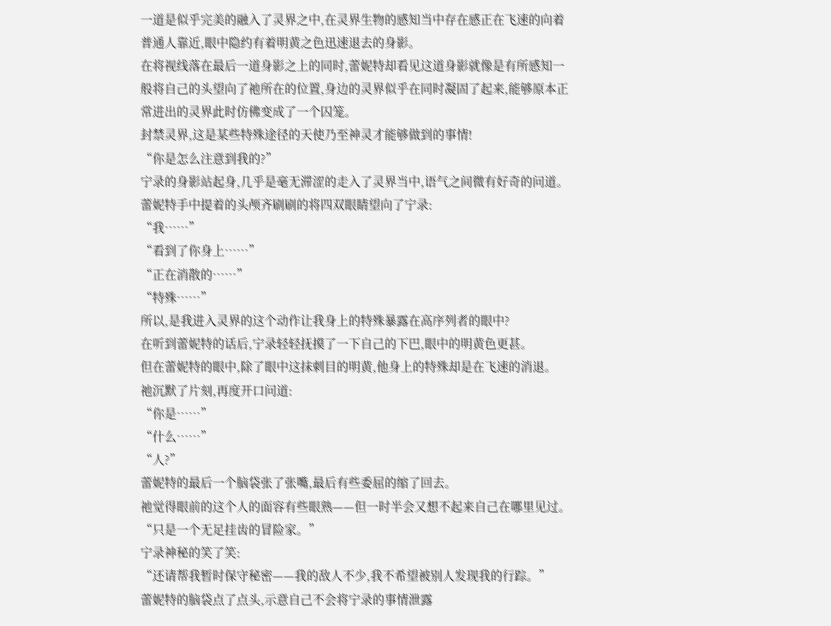一道是似乎完美的融入了灵界之中,在灵界生物的感知当中存在感正在飞速的向着普通人靠近,眼中隐约有着明黄之色迅速退去的身影。
在将视线落在最后一道身影之上的同时,蕾妮特却看见这道身影就像是有所感知一般将自己的头望向了祂所在的位置,身边的灵界似乎在同时凝固了起来,能够原本正常进出的灵界此时仿佛变成了一个囚笼。
封禁灵界,这是某些特殊途径的天使乃至神灵才能够做到的事情!
“你是怎么注意到我的?”
宁录的身影站起身,几乎是毫无滞涩的走入了灵界当中,语气之间微有好奇的问道。
蕾妮特手中提着的头颅齐刷刷的将四双眼睛望向了宁录:
“我……”
“看到了你身上……”
“正在消散的……”
“特殊……”
所以,是我进入灵界的这个动作让我身上的特殊暴露在高序列者的眼中?
在听到蕾妮特的话后,宁录轻轻抚摸了一下自己的下巴,眼中的明黄色更甚。
但在蕾妮特的眼中,除了眼中这抹刺目的明黄,他身上的特殊却是在飞速的消退。
祂沉默了片刻,再度开口问道:
“你是……”
“什么……”
“人?”
蕾妮特的最后一个脑袋张了张嘴,最后有些委屈的缩了回去。
祂觉得眼前的这个人的面容有些眼熟——但一时半会又想不起来自己在哪里见过。
“只是一个无足挂齿的冒险家。”
宁录神秘的笑了笑:
“还请帮我暂时保守秘密——我的敌人不少,我不希望被别人发现我的行踪。”
蕾妮特的脑袋点了点头,示意自己不会将宁录的事情泄露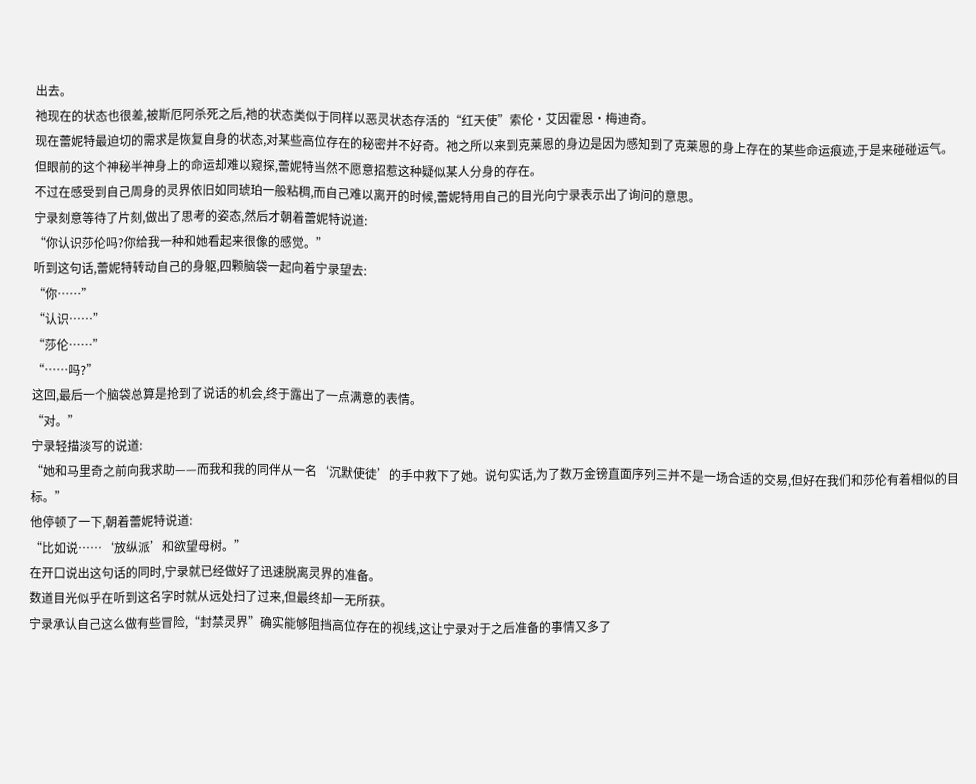出去。
祂现在的状态也很差,被斯厄阿杀死之后,祂的状态类似于同样以恶灵状态存活的“红天使”索伦·艾因霍恩·梅迪奇。
现在蕾妮特最迫切的需求是恢复自身的状态,对某些高位存在的秘密并不好奇。祂之所以来到克莱恩的身边是因为感知到了克莱恩的身上存在的某些命运痕迹,于是来碰碰运气。
但眼前的这个神秘半神身上的命运却难以窥探,蕾妮特当然不愿意招惹这种疑似某人分身的存在。
不过在感受到自己周身的灵界依旧如同琥珀一般粘稠,而自己难以离开的时候,蕾妮特用自己的目光向宁录表示出了询问的意思。
宁录刻意等待了片刻,做出了思考的姿态,然后才朝着蕾妮特说道:
“你认识莎伦吗?你给我一种和她看起来很像的感觉。”
听到这句话,蕾妮特转动自己的身躯,四颗脑袋一起向着宁录望去:
“你……”
“认识……”
“莎伦……”
“……吗?”
这回,最后一个脑袋总算是抢到了说话的机会,终于露出了一点满意的表情。
“对。”
宁录轻描淡写的说道:
“她和马里奇之前向我求助——而我和我的同伴从一名‘沉默使徒’的手中救下了她。说句实话,为了数万金镑直面序列三并不是一场合适的交易,但好在我们和莎伦有着相似的目标。”
他停顿了一下,朝着蕾妮特说道:
“比如说……‘放纵派’和欲望母树。”
在开口说出这句话的同时,宁录就已经做好了迅速脱离灵界的准备。
数道目光似乎在听到这名字时就从远处扫了过来,但最终却一无所获。
宁录承认自己这么做有些冒险,“封禁灵界”确实能够阻挡高位存在的视线,这让宁录对于之后准备的事情又多了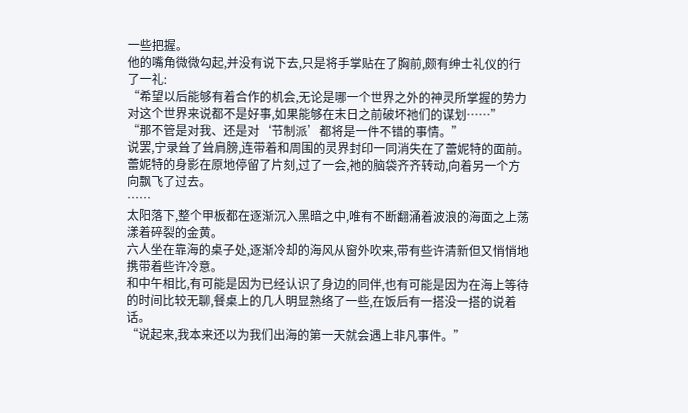一些把握。
他的嘴角微微勾起,并没有说下去,只是将手掌贴在了胸前,颇有绅士礼仪的行了一礼:
“希望以后能够有着合作的机会,无论是哪一个世界之外的神灵所掌握的势力对这个世界来说都不是好事,如果能够在末日之前破坏祂们的谋划……”
“那不管是对我、还是对‘节制派’都将是一件不错的事情。”
说罢,宁录耸了耸肩膀,连带着和周围的灵界封印一同消失在了蕾妮特的面前。
蕾妮特的身影在原地停留了片刻,过了一会,祂的脑袋齐齐转动,向着另一个方向飘飞了过去。
……
太阳落下,整个甲板都在逐渐沉入黑暗之中,唯有不断翻涌着波浪的海面之上荡漾着碎裂的金黄。
六人坐在靠海的桌子处,逐渐冷却的海风从窗外吹来,带有些许清新但又悄悄地携带着些许冷意。
和中午相比,有可能是因为已经认识了身边的同伴,也有可能是因为在海上等待的时间比较无聊,餐桌上的几人明显熟络了一些,在饭后有一搭没一搭的说着话。
“说起来,我本来还以为我们出海的第一天就会遇上非凡事件。”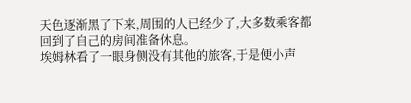天色逐渐黑了下来,周围的人已经少了,大多数乘客都回到了自己的房间准备休息。
埃姆林看了一眼身侧没有其他的旅客,于是便小声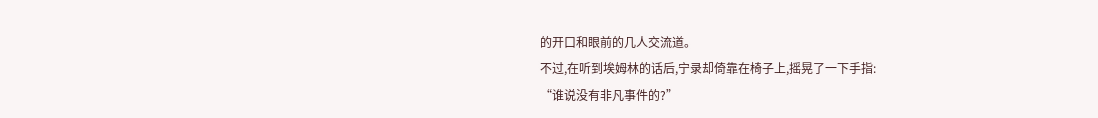的开口和眼前的几人交流道。
不过,在听到埃姆林的话后,宁录却倚靠在椅子上,摇晃了一下手指:
“谁说没有非凡事件的?”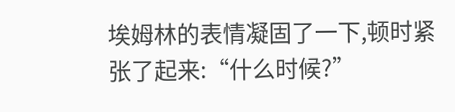埃姆林的表情凝固了一下,顿时紧张了起来:“什么时候?”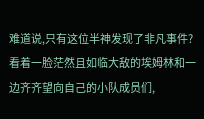难道说,只有这位半神发现了非凡事件?
看着一脸茫然且如临大敌的埃姆林和一边齐齐望向自己的小队成员们,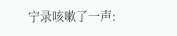宁录咳嗽了一声: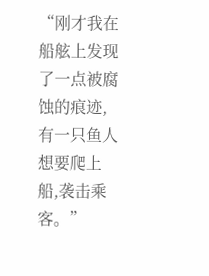“刚才我在船舷上发现了一点被腐蚀的痕迹,有一只鱼人想要爬上船,袭击乘客。”